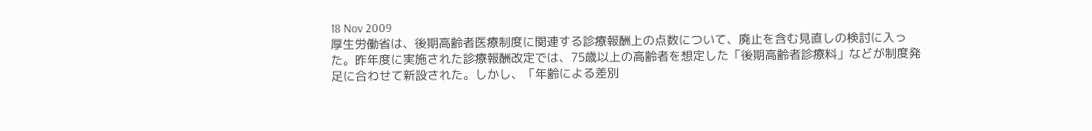18 Nov 2009
厚生労働省は、後期高齢者医療制度に関連する診療報酬上の点数について、廃止を含む見直しの検討に入った。昨年度に実施された診療報酬改定では、75歳以上の高齢者を想定した「後期高齢者診療料」などが制度発足に合わせて新設された。しかし、「年齢による差別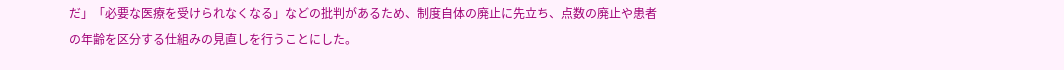だ」「必要な医療を受けられなくなる」などの批判があるため、制度自体の廃止に先立ち、点数の廃止や患者の年齢を区分する仕組みの見直しを行うことにした。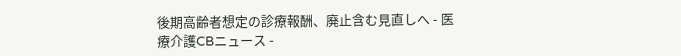後期高齢者想定の診療報酬、廃止含む見直しへ - 医療介護CBニュース -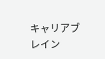キャリアブレイン